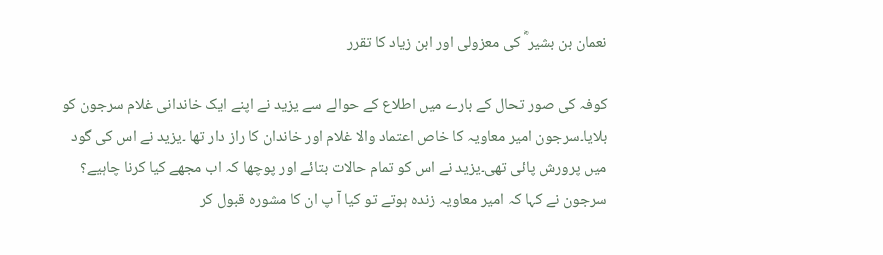نعمان بن بشیر ؓ کی معزولی اور ابن زیاد کا تقرر

کوفہ کی صور تحال کے بارے میں اطلاع کے حوالے سے یزید نے اپنے ایک خاندانی غلام سرجون کو بلایا۔سرجون امیر معاویہ کا خاص اعتماد والا غلام اور خاندان کا راز دار تھا ۔یزید نے اس کی گود میں پرورش پائی تھی۔یزید نے اس کو تمام حالات بتائے اور پوچھا کہ اب مجھے کیا کرنا چاہیے؟ سرجون نے کہا کہ امیر معاویہ زندہ ہوتے تو کیا آ پ ان کا مشورہ قبول کر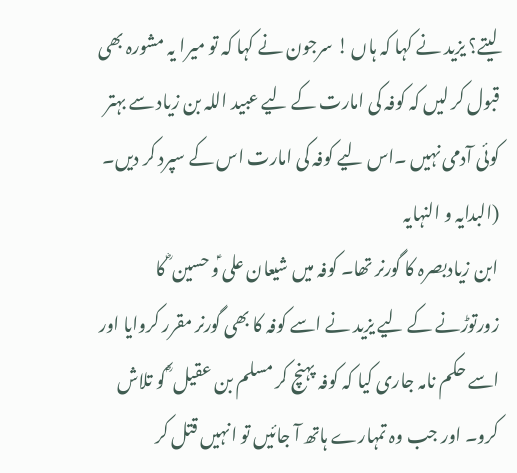لیتے؟ یزید نے کہا کہ ہاں ! سرجون نے کہا کہ تو میرا یہ مشورہ بھی قبول کر لیں کہ کوفہ کی امارت کے لیے عبید اللہ بن زیاد سے بہتر کوئی آدمی نہیں ۔اس لیے کوفہ کی امارت اس کے سپرد کر دیں۔
(البدایہ و النہایہ
ابن زیادبصرہ کا گورنر تھا۔ کوفہ میں شیعان علی ؑو حسین ؓ کا زورتوڑنے کے لیے یزید نے اسے کوفہ کا بھی گورنر مقرر کروایا اور اسے حکم نامہ جاری کیا کہ کوفہ پہنچ کر مسلم بن عقیل ؓ کو تلاش کرو۔ اور جب وہ تمہارے ہاتھ آ جائیں تو انہیں قتل کر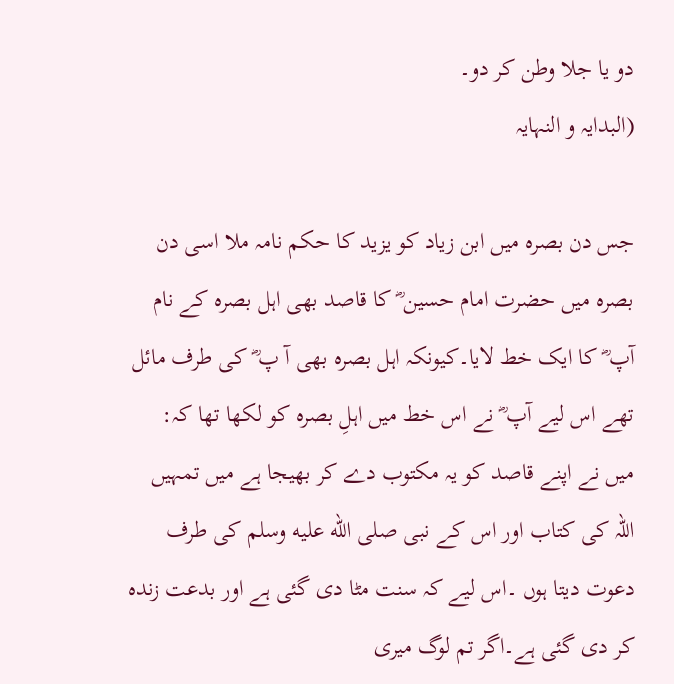دو یا جلا وطن کر دو۔
(البدایہ و النہایہ

جس دن بصرہ میں ابن زیاد کو یزید کا حکم نامہ ملا اسی دن بصرہ میں حضرت امام حسین ؓ کا قاصد بھی اہل بصرہ کے نام آپ ؓ کا ایک خط لایا۔کیونکہ اہل بصرہ بھی آ پ ؓ کی طرف مائل تھے اس لیے آپ ؓ نے اس خط میں اہلِ بصرہ کو لکھا تھا کہ:
میں نے اپنے قاصد کو یہ مکتوب دے کر بھیجا ہے میں تمہیں اللہ کی کتاب اور اس کے نبی صلى الله عليه وسلم کی طرف دعوت دیتا ہوں ۔اس لیے کہ سنت مٹا دی گئی ہے اور بدعت زندہ کر دی گئی ہے۔اگر تم لوگ میری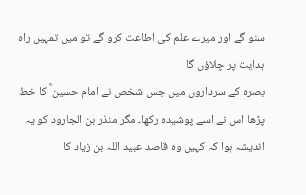سنو گے اور میرے علم کی اطاعت کرو گے تو میں تمہیں راہ ہدایت پر چلاؤں گا
بصرہ کے سرداروں میں جس شخص نے امام حسین ؓ کا خط پڑھا اس نے اسے پوشیدہ رکھا۔ مگر منذر بن الجارود کو یہ اندیشہ ہوا کہ کہیں وہ قاصد عبید اللہ بن زیاد کا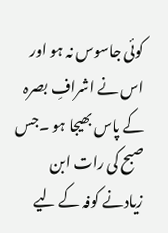کوئی جاسوس نہ ہو اور اس نے اشرافِ بصرہ کے پاس بھیجا ہو ۔جس صبح کی رات ابن زیادنے کوفہ کے لیے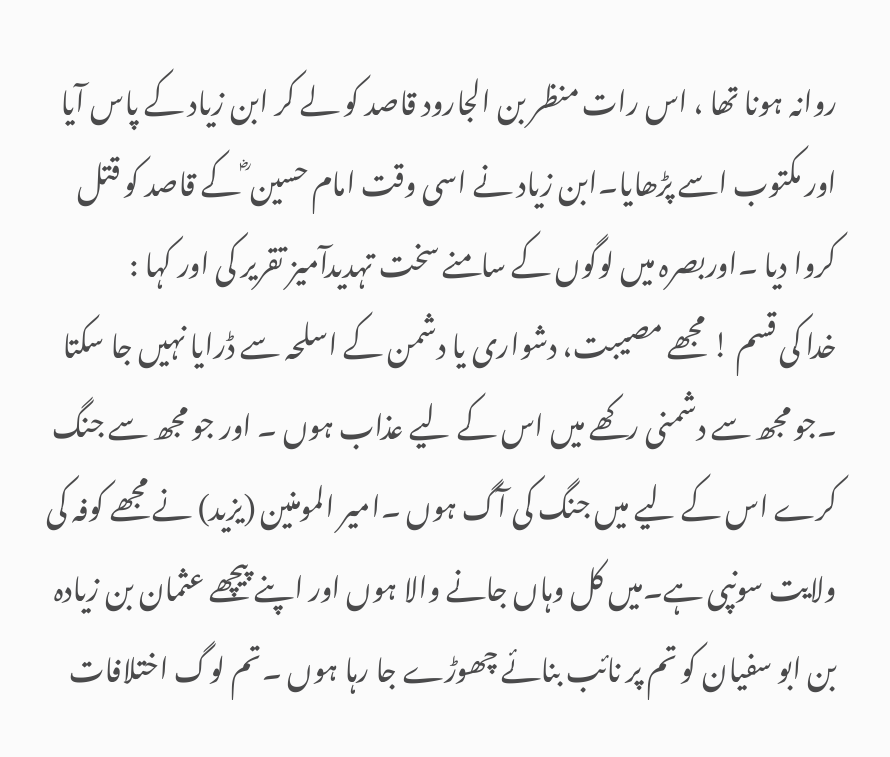روانہ ہونا تھا ، اس رات منظر بن الجارود قاصد کو لے کر ابن زیاد کے پاس آیا اور مکتوب اسے پڑھایا۔ابن زیاد نے اسی وقت امام حسین ؓ کے قاصد کو قتل کروا دیا ۔اوربصرہ میں لوگوں کے سامنے سخت تہدیدآمیز تقریر کی اور کہا :
خدا کی قسم ! مجھے مصیبت، دشواری یا دشمن کے اسلحہ سے ڈرایا نہیں جا سکتا ۔جو مجھ سے دشمنی رکھے میں اس کے لیے عذاب ہوں ۔ اور جو مجھ سے جنگ کرے اس کے لیے میں جنگ کی آگ ہوں ۔امیر المومنین (یزید) نے مجھے کوفہ کی ولایت سونپی ہے۔میں کل وہاں جانے والا ہوں اور اپنے پیچھے عثمان بن زیادہ بن ابو سفیان کو تم پر نائب بنائے چھوڑے جا رہا ہوں ۔تم لوگ اختلافات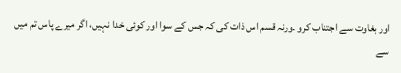اور بغاوت سے اجتناب کرو ۔ورنہ قسم اس ذات کی کہ جس کے سوا اور کوئی خدا نہیں، اگر میرے پاس تم میں سے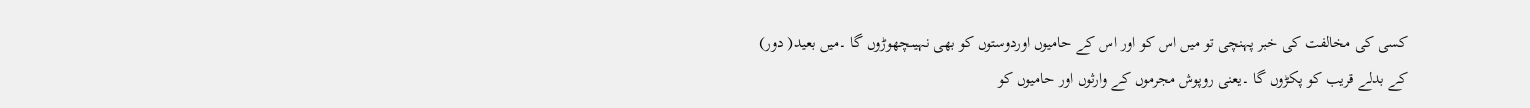کسی کی مخالفت کی خبر پہنچی تو میں اس کو اور اس کے حامیوں اوردوستوں کو بھی نہیںچھوڑوں گا ۔میں بعید( دور) کے بدلے قریب کو پکڑوں گا ۔یعنی روپوش مجرموں کے وارثوں اور حامیوں کو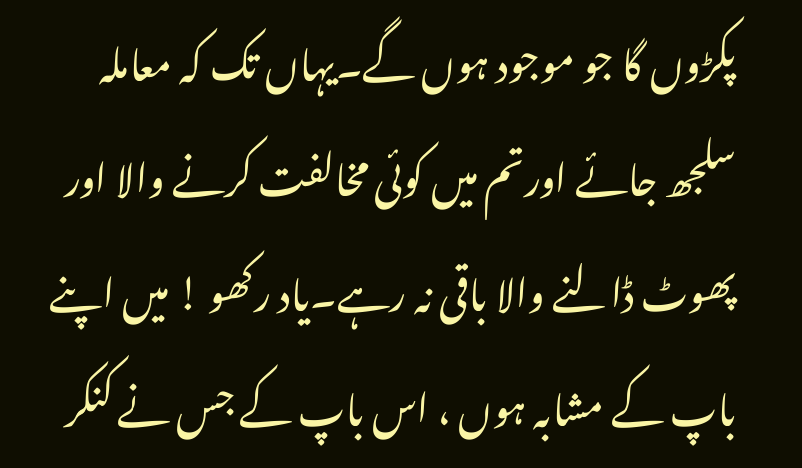پکڑوں گا جو موجود ہوں گے۔یہاں تک کہ معاملہ سلجھ جائے اورتم میں کوئی مخالفت کرنے والا اور پھوٹ ڈالنے والا باقی نہ رہے۔یاد رکھو ! میں اپنے باپ کے مشابہ ہوں ، اس باپ کے جس نے کنکر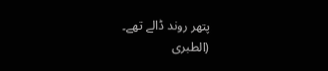پتھر روند ڈالے تھے۔
(الطبری